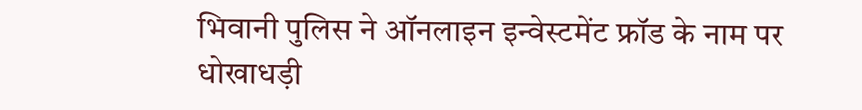भिवानी पुलिस ने ऑनलाइन इन्वेस्टमेंट फ्रॉड के नाम पर धोखाधड़ी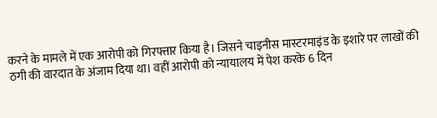करने के मामले में एक आरोपी को गिरफ्तार किया है। जिसने चाइनीस मास्टरमाइंड के इशारे पर लाखों की ठगी की वारदात के अंजाम दिया था। वहीं आरोपी को न्यायालय में पेश करके 6 दिन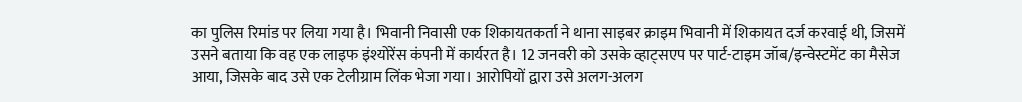का पुलिस रिमांड पर लिया गया है। भिवानी निवासी एक शिकायतकर्ता ने थाना साइबर क्राइम भिवानी में शिकायत दर्ज करवाई थी, जिसमें उसने बताया कि वह एक लाइफ इंश्योरेंस कंपनी में कार्यरत है। 12 जनवरी को उसके व्हाट्सएप पर पार्ट-टाइम जॉब/इन्वेस्टमेंट का मैसेज आया, जिसके बाद उसे एक टेलीग्राम लिंक भेजा गया। आरोपियों द्वारा उसे अलग-अलग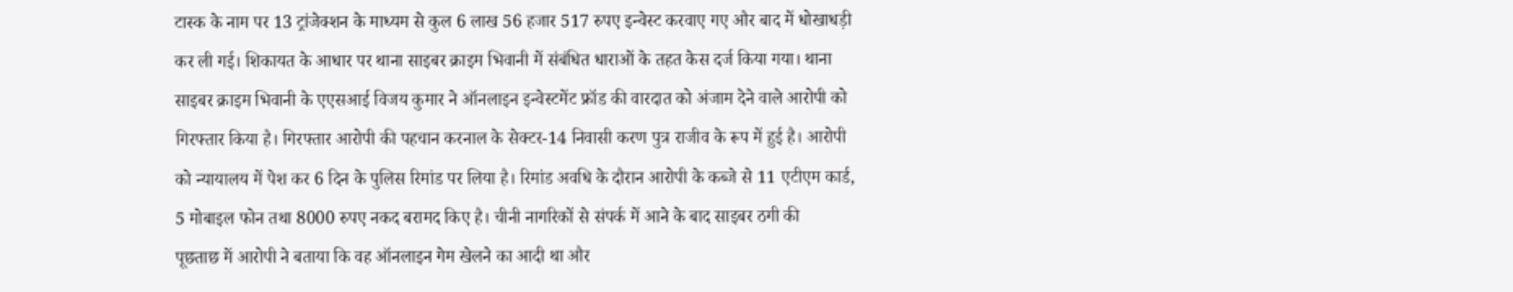टास्क के नाम पर 13 ट्रांजेक्शन के माध्यम से कुल 6 लाख 56 हजार 517 रुपए इन्वेस्ट करवाए गए और बाद में धोखाधड़ी कर ली गई। शिकायत के आधार पर थाना साइबर क्राइम भिवानी में संबंधित धाराओं के तहत केस दर्ज किया गया। थाना साइबर क्राइम भिवानी के एएसआई विजय कुमार ने ऑनलाइन इन्वेस्टमेंट फ्रॉड की वारदात को अंजाम देने वाले आरोपी को गिरफ्तार किया है। गिरफ्तार आरोपी की पहचान करनाल के सेक्टर-14 निवासी करण पुत्र राजीव के रूप में हुई है। आरोपी को न्यायालय में पेश कर 6 दिन के पुलिस रिमांड पर लिया है। रिमांड अवधि के दौरान आरोपी के कब्जे से 11 एटीएम कार्ड, 5 मोबाइल फोन तथा 8000 रुपए नकद बरामद किए है। चीनी नागरिकों से संपर्क में आने के बाद साइबर ठगी की
पूछताछ में आरोपी ने बताया कि वह ऑनलाइन गेम खेलने का आदी था और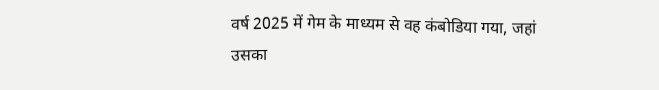वर्ष 2025 में गेम के माध्यम से वह कंबोडिया गया, जहां उसका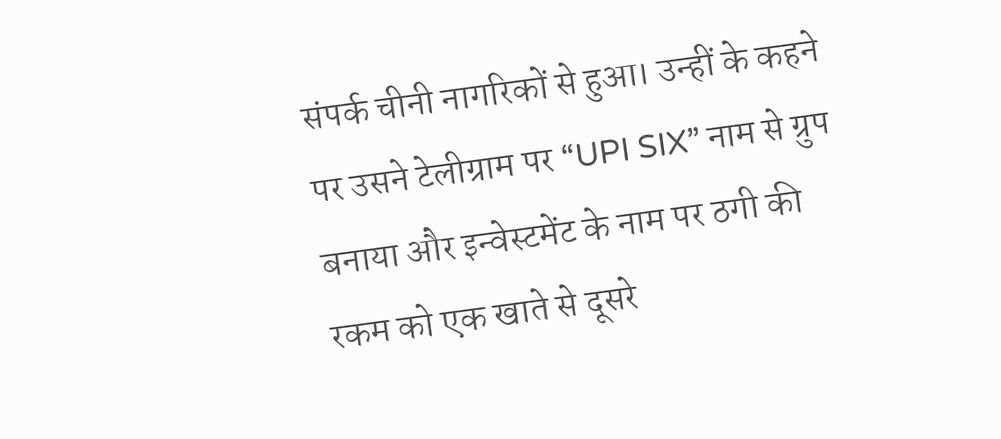संपर्क चीनी नागरिकों से हुआ। उन्हीं के कहने पर उसने टेलीग्राम पर “UPI SIX” नाम से ग्रुप बनाया और इन्वेस्टमेंट के नाम पर ठगी की रकम को एक खाते से दूसरे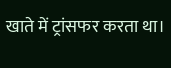खाते में ट्रांसफर करता था।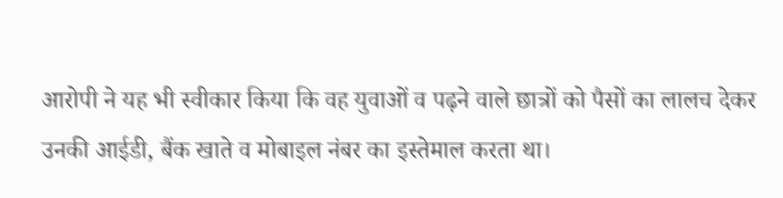आरोपी ने यह भी स्वीकार किया कि वह युवाओं व पढ़ने वाले छात्रों को पैसों का लालच देकर उनकी आईडी, बैंक खाते व मोबाइल नंबर का इस्तेमाल करता था।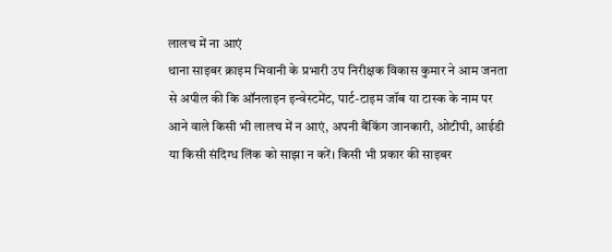लालच में ना आएं
थाना साइबर क्राइम भिवानी के प्रभारी उप निरीक्षक विकास कुमार ने आम जनता से अपील की कि ऑनलाइन इन्वेस्टमेंट, पार्ट-टाइम जॉब या टास्क के नाम पर आने वाले किसी भी लालच में न आएं, अपनी बैंकिंग जानकारी, ओटीपी, आईडी या किसी संदिग्ध लिंक को साझा न करें। किसी भी प्रकार की साइबर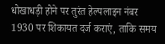धोखाधड़ी होने पर तुरंत हेल्पलाइन नंबर 1930 पर शिकायत दर्ज कराएं, ताकि समय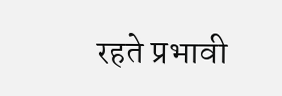रहते प्रभावी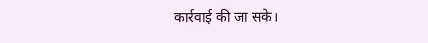कार्रवाई की जा सके।